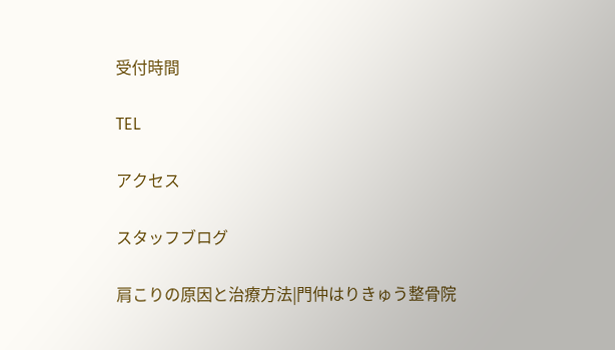受付時間

TEL

アクセス

スタッフブログ

肩こりの原因と治療方法|門仲はりきゅう整骨院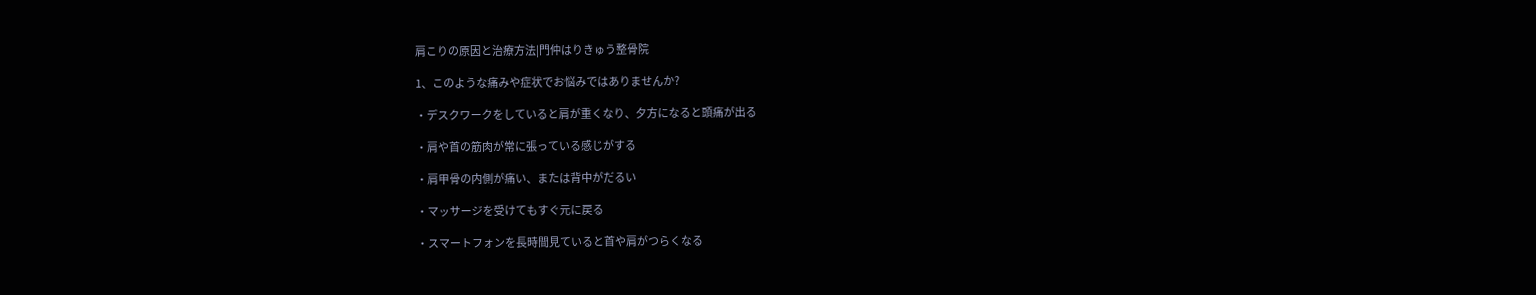肩こりの原因と治療方法|門仲はりきゅう整骨院

1、このような痛みや症状でお悩みではありませんか?

・デスクワークをしていると肩が重くなり、夕方になると頭痛が出る

・肩や首の筋肉が常に張っている感じがする

・肩甲骨の内側が痛い、または背中がだるい

・マッサージを受けてもすぐ元に戻る

・スマートフォンを長時間見ていると首や肩がつらくなる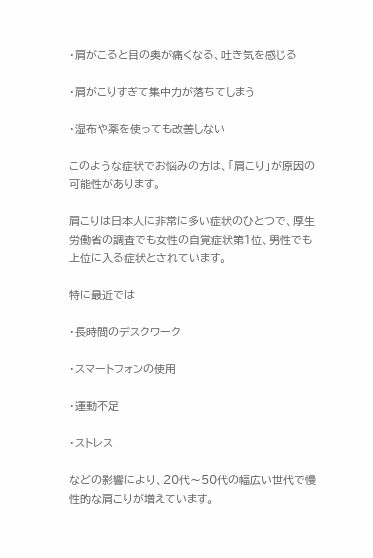・肩がこると目の奥が痛くなる、吐き気を感じる

・肩がこりすぎて集中力が落ちてしまう

・湿布や薬を使っても改善しない

このような症状でお悩みの方は、「肩こり」が原因の可能性があります。

肩こりは日本人に非常に多い症状のひとつで、厚生労働省の調査でも女性の自覚症状第1位、男性でも上位に入る症状とされています。

特に最近では

・長時間のデスクワーク

・スマートフォンの使用

・運動不足

・ストレス

などの影響により、20代〜50代の幅広い世代で慢性的な肩こりが増えています。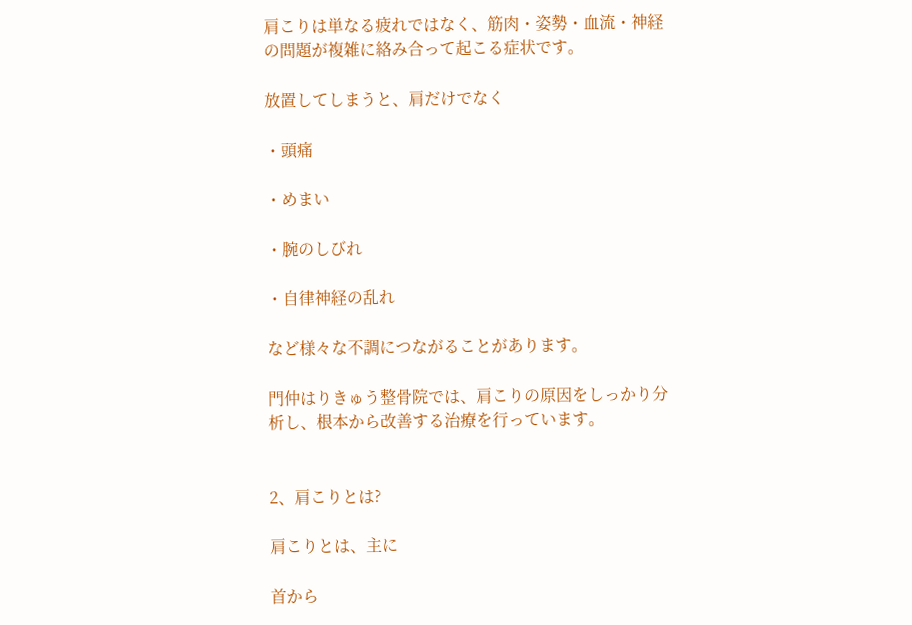肩こりは単なる疲れではなく、筋肉・姿勢・血流・神経の問題が複雑に絡み合って起こる症状です。

放置してしまうと、肩だけでなく

・頭痛

・めまい

・腕のしびれ

・自律神経の乱れ

など様々な不調につながることがあります。

門仲はりきゅう整骨院では、肩こりの原因をしっかり分析し、根本から改善する治療を行っています。


2、肩こりとは?

肩こりとは、主に

首から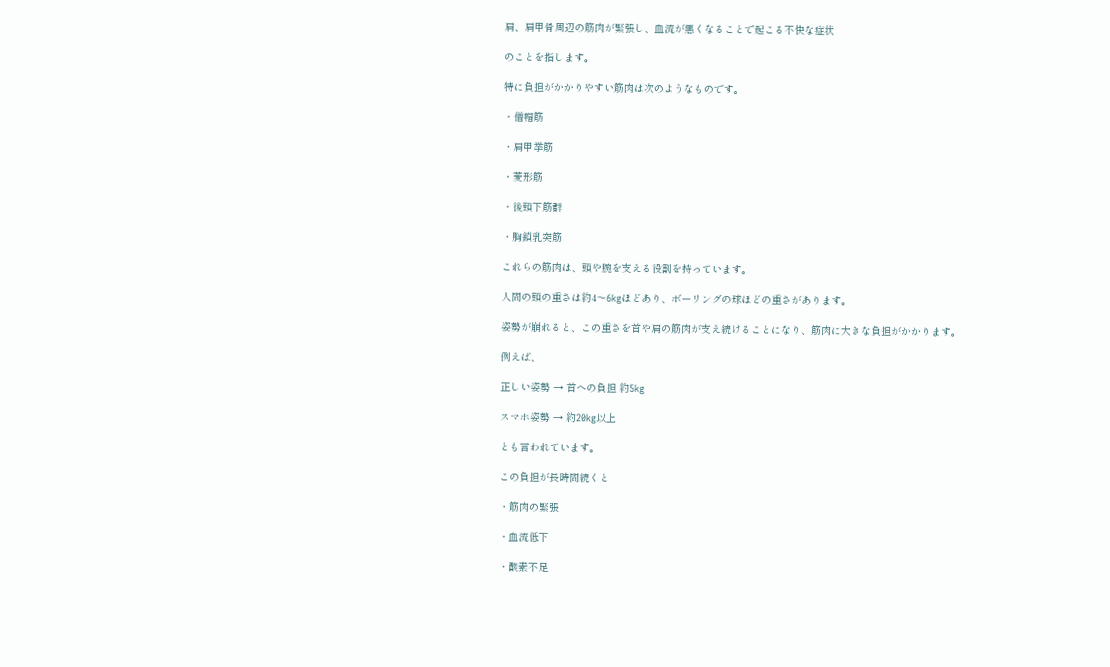肩、肩甲骨周辺の筋肉が緊張し、血流が悪くなることで起こる不快な症状

のことを指します。

特に負担がかかりやすい筋肉は次のようなものです。

・僧帽筋

・肩甲挙筋

・菱形筋

・後頭下筋群

・胸鎖乳突筋

これらの筋肉は、頭や腕を支える役割を持っています。

人間の頭の重さは約4〜6kgほどあり、ボーリングの球ほどの重さがあります。

姿勢が崩れると、この重さを首や肩の筋肉が支え続けることになり、筋肉に大きな負担がかかります。

例えば、

正しい姿勢 → 首への負担 約5kg

スマホ姿勢 → 約20kg以上

とも言われています。

この負担が長時間続くと

・筋肉の緊張

・血流低下

・酸素不足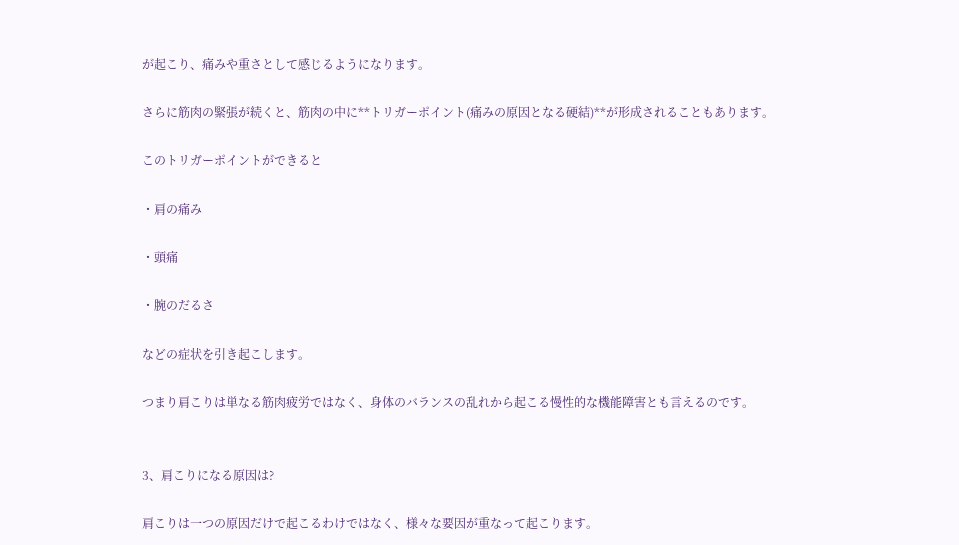が起こり、痛みや重さとして感じるようになります。

さらに筋肉の緊張が続くと、筋肉の中に**トリガーポイント(痛みの原因となる硬結)**が形成されることもあります。

このトリガーポイントができると

・肩の痛み

・頭痛

・腕のだるさ

などの症状を引き起こします。

つまり肩こりは単なる筋肉疲労ではなく、身体のバランスの乱れから起こる慢性的な機能障害とも言えるのです。


3、肩こりになる原因は?

肩こりは一つの原因だけで起こるわけではなく、様々な要因が重なって起こります。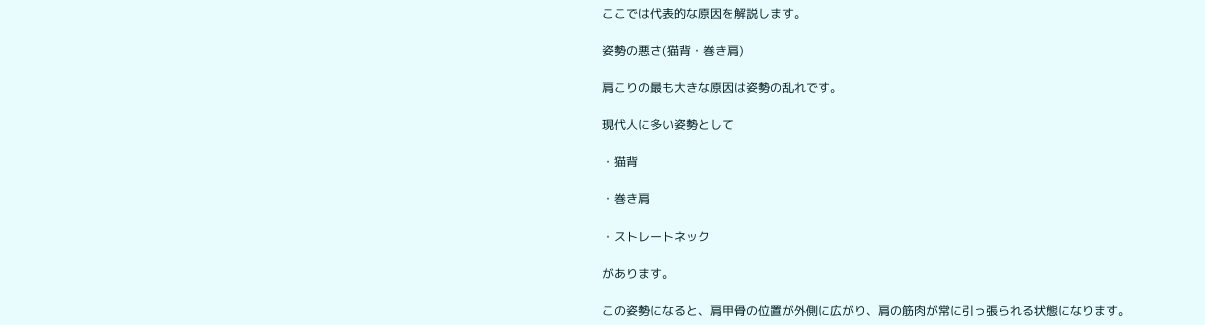ここでは代表的な原因を解説します。

姿勢の悪さ(猫背・巻き肩)

肩こりの最も大きな原因は姿勢の乱れです。

現代人に多い姿勢として

・猫背

・巻き肩

・ストレートネック

があります。

この姿勢になると、肩甲骨の位置が外側に広がり、肩の筋肉が常に引っ張られる状態になります。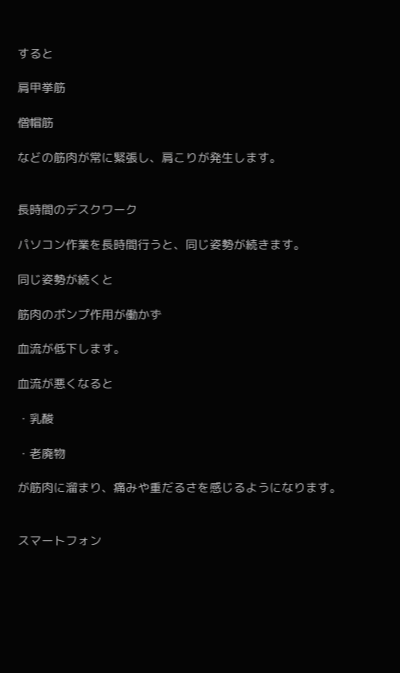すると

肩甲挙筋

僧帽筋

などの筋肉が常に緊張し、肩こりが発生します。


長時間のデスクワーク

パソコン作業を長時間行うと、同じ姿勢が続きます。

同じ姿勢が続くと

筋肉のポンプ作用が働かず

血流が低下します。

血流が悪くなると

・乳酸

・老廃物

が筋肉に溜まり、痛みや重だるさを感じるようになります。


スマートフォン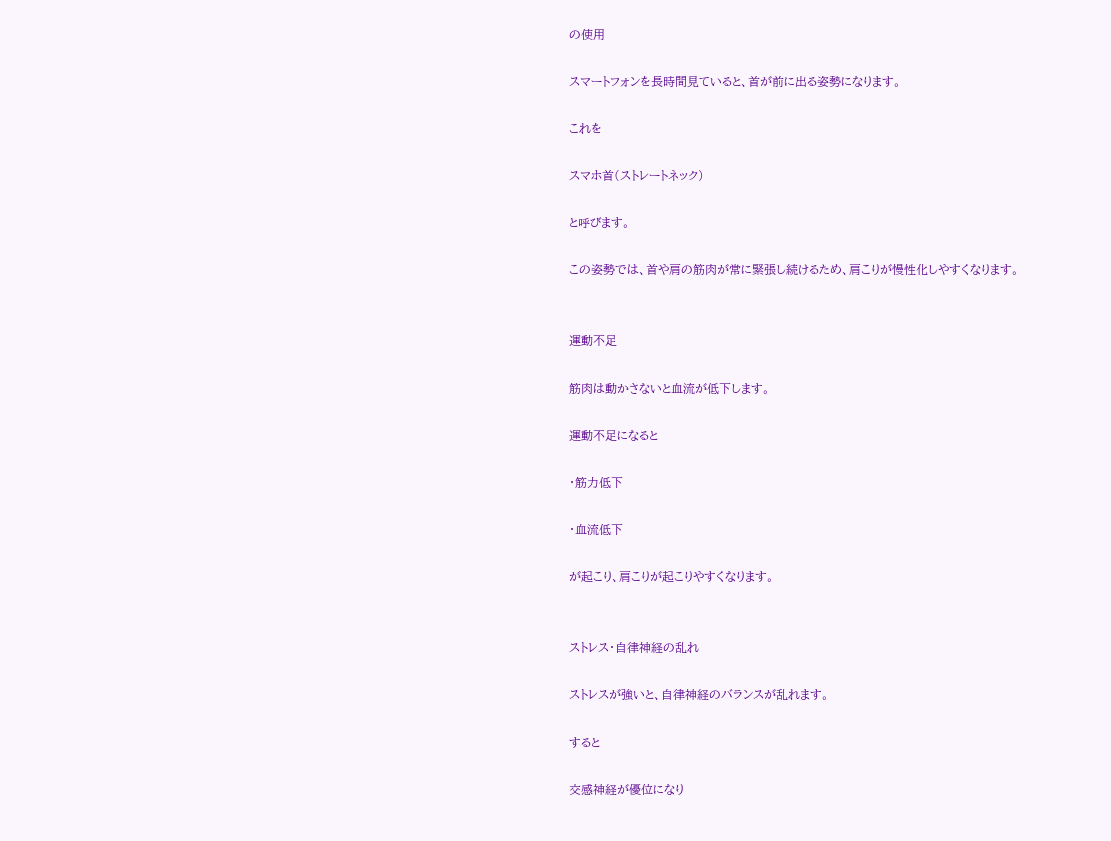の使用

スマートフォンを長時間見ていると、首が前に出る姿勢になります。

これを

スマホ首(ストレートネック)

と呼びます。

この姿勢では、首や肩の筋肉が常に緊張し続けるため、肩こりが慢性化しやすくなります。


運動不足

筋肉は動かさないと血流が低下します。

運動不足になると

・筋力低下

・血流低下

が起こり、肩こりが起こりやすくなります。


ストレス・自律神経の乱れ

ストレスが強いと、自律神経のバランスが乱れます。

すると

交感神経が優位になり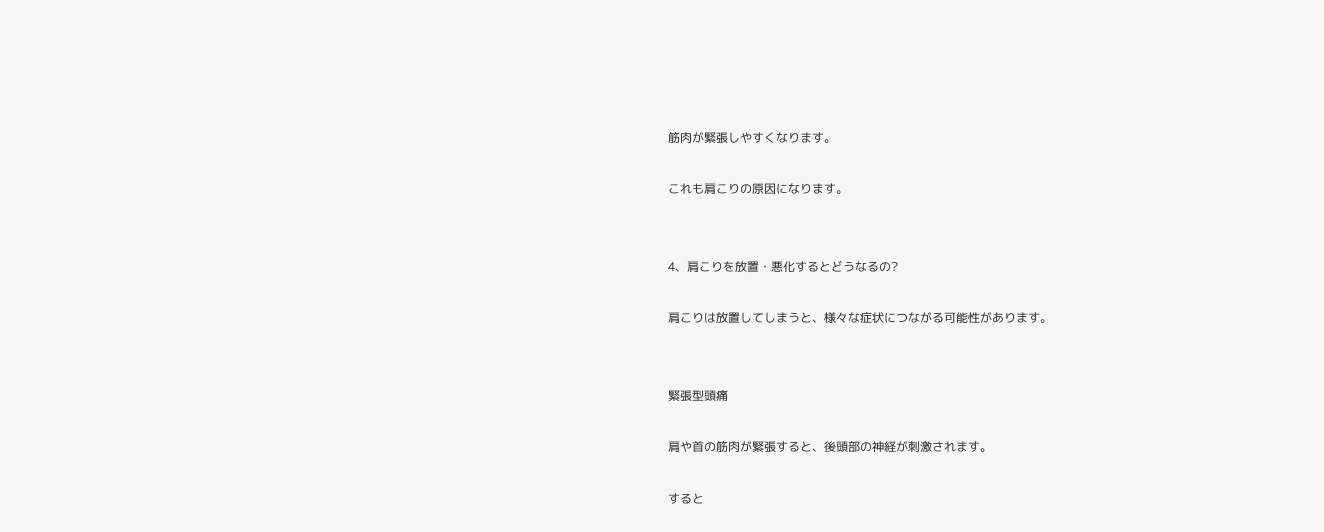筋肉が緊張しやすくなります。

これも肩こりの原因になります。


4、肩こりを放置・悪化するとどうなるの?

肩こりは放置してしまうと、様々な症状につながる可能性があります。


緊張型頭痛

肩や首の筋肉が緊張すると、後頭部の神経が刺激されます。

すると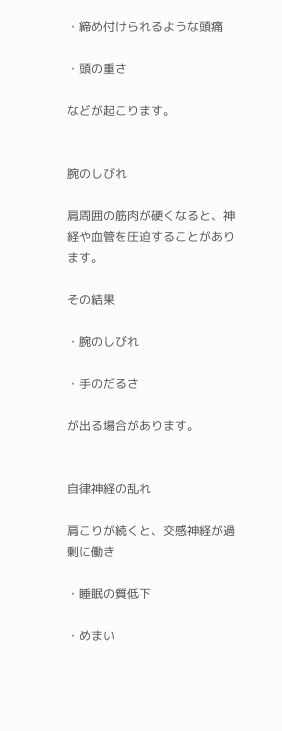・締め付けられるような頭痛

・頭の重さ

などが起こります。


腕のしびれ

肩周囲の筋肉が硬くなると、神経や血管を圧迫することがあります。

その結果

・腕のしびれ

・手のだるさ

が出る場合があります。


自律神経の乱れ

肩こりが続くと、交感神経が過剰に働き

・睡眠の質低下

・めまい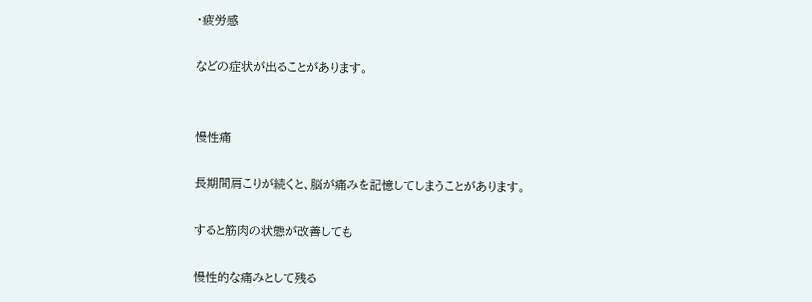・疲労感

などの症状が出ることがあります。


慢性痛

長期間肩こりが続くと、脳が痛みを記憶してしまうことがあります。

すると筋肉の状態が改善しても

慢性的な痛みとして残る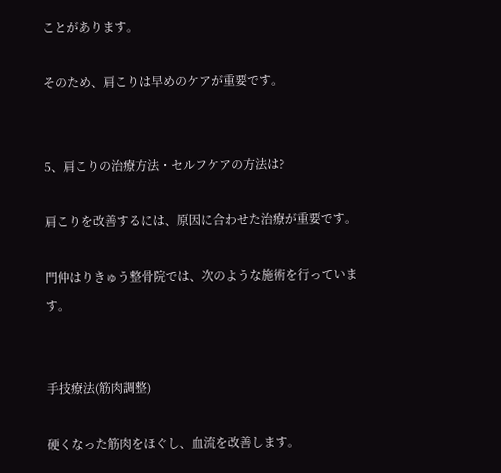ことがあります。

そのため、肩こりは早めのケアが重要です。


5、肩こりの治療方法・セルフケアの方法は?

肩こりを改善するには、原因に合わせた治療が重要です。

門仲はりきゅう整骨院では、次のような施術を行っています。


手技療法(筋肉調整)

硬くなった筋肉をほぐし、血流を改善します。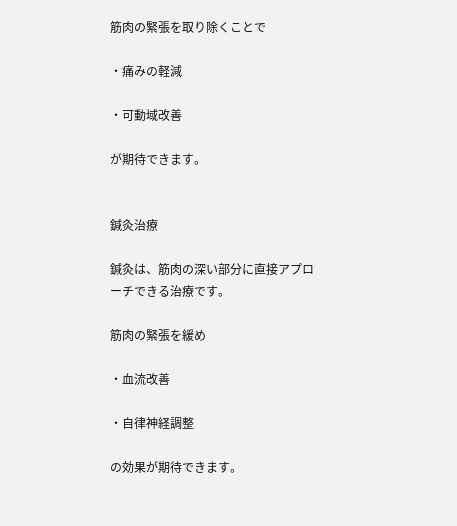筋肉の緊張を取り除くことで

・痛みの軽減

・可動域改善

が期待できます。


鍼灸治療

鍼灸は、筋肉の深い部分に直接アプローチできる治療です。

筋肉の緊張を緩め

・血流改善

・自律神経調整

の効果が期待できます。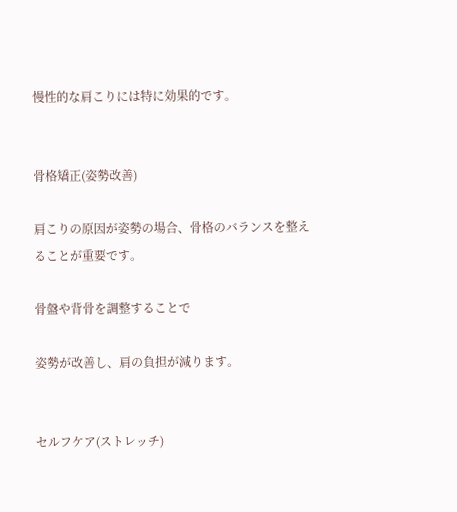慢性的な肩こりには特に効果的です。


骨格矯正(姿勢改善)

肩こりの原因が姿勢の場合、骨格のバランスを整えることが重要です。

骨盤や背骨を調整することで

姿勢が改善し、肩の負担が減ります。


セルフケア(ストレッチ)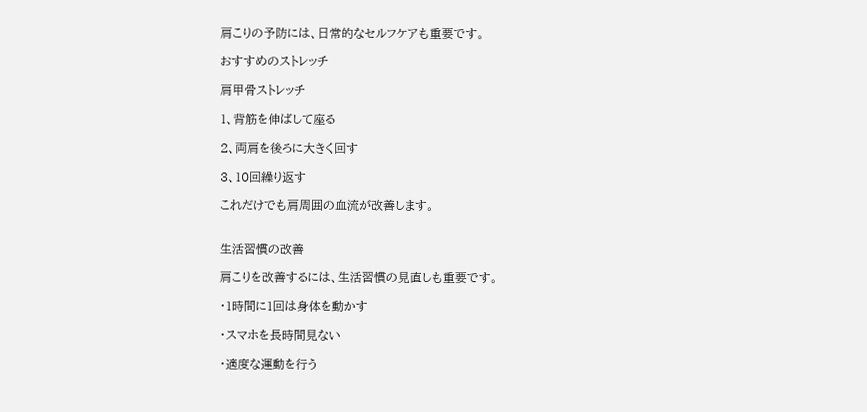肩こりの予防には、日常的なセルフケアも重要です。

おすすめのストレッチ

肩甲骨ストレッチ

1、背筋を伸ばして座る

2、両肩を後ろに大きく回す

3、10回繰り返す

これだけでも肩周囲の血流が改善します。


生活習慣の改善

肩こりを改善するには、生活習慣の見直しも重要です。

・1時間に1回は身体を動かす

・スマホを長時間見ない

・適度な運動を行う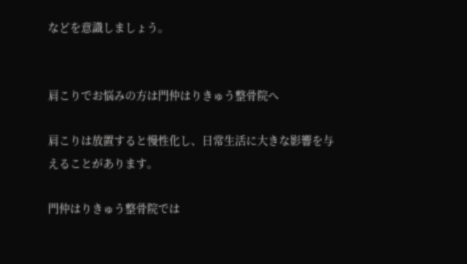などを意識しましょう。


肩こりでお悩みの方は門仲はりきゅう整骨院へ

肩こりは放置すると慢性化し、日常生活に大きな影響を与えることがあります。

門仲はりきゅう整骨院では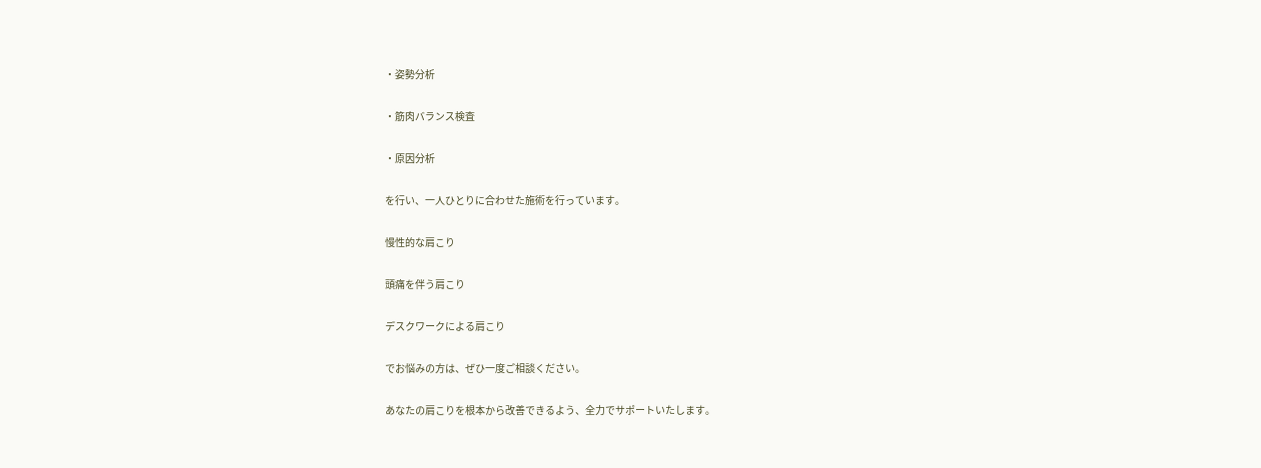・姿勢分析

・筋肉バランス検査

・原因分析

を行い、一人ひとりに合わせた施術を行っています。

慢性的な肩こり

頭痛を伴う肩こり

デスクワークによる肩こり

でお悩みの方は、ぜひ一度ご相談ください。

あなたの肩こりを根本から改善できるよう、全力でサポートいたします。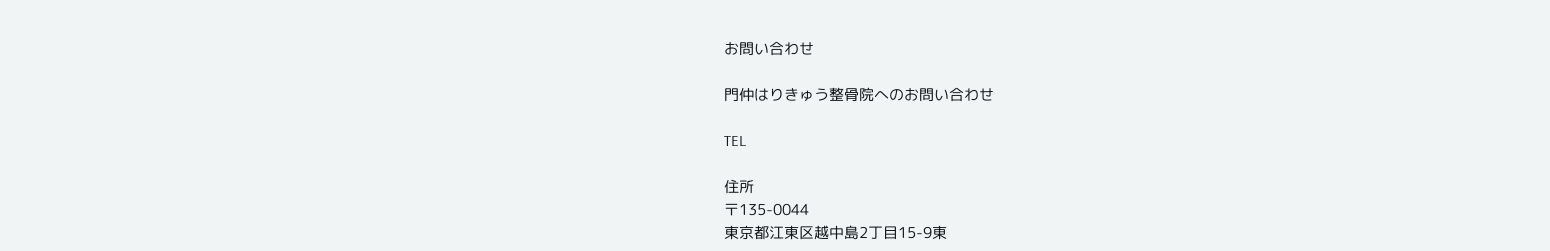お問い合わせ

門仲はりきゅう整骨院へのお問い合わせ

TEL

住所
〒135-0044
東京都江東区越中島2丁目15-9東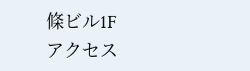條ビル1F
アクセス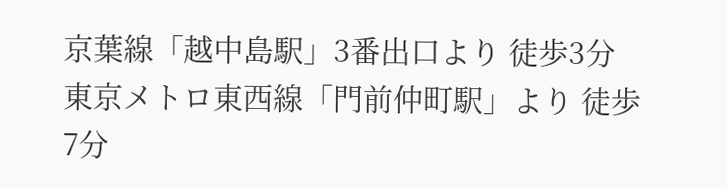京葉線「越中島駅」3番出口より 徒歩3分
東京メトロ東西線「門前仲町駅」より 徒歩7分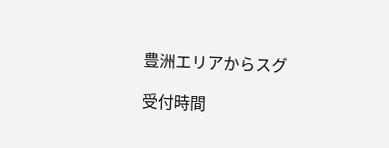豊洲エリアからスグ

受付時間